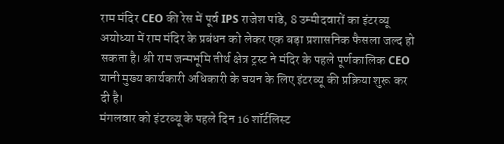राम मंदिर CEO की रेस में पूर्व IPS राजेश पांडे, 8 उम्मीदवारों का इंटरव्यू
अयोध्या में राम मंदिर के प्रबंधन को लेकर एक बड़ा प्रशासनिक फैसला जल्द हो सकता है। श्री राम जन्मभूमि तीर्थ क्षेत्र ट्रस्ट ने मंदिर के पहले पूर्णकालिक CEO यानी मुख्य कार्यकारी अधिकारी के चयन के लिए इंटरव्यू की प्रक्रिया शुरू कर दी है।
मंगलवार को इंटरव्यू के पहले दिन 16 शॉर्टलिस्ट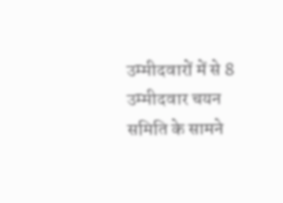उम्मीदवारों में से 8 उम्मीदवार चयन समिति के सामने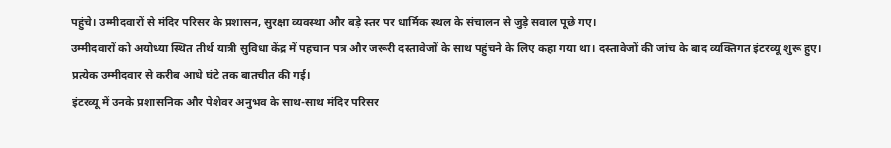पहुंचे। उम्मीदवारों से मंदिर परिसर के प्रशासन, सुरक्षा व्यवस्था और बड़े स्तर पर धार्मिक स्थल के संचालन से जुड़े सवाल पूछे गए।
उम्मीदवारों को अयोध्या स्थित तीर्थ यात्री सुविधा केंद्र में पहचान पत्र और जरूरी दस्तावेजों के साथ पहुंचने के लिए कहा गया था। दस्तावेजों की जांच के बाद व्यक्तिगत इंटरव्यू शुरू हुए। प्रत्येक उम्मीदवार से करीब आधे घंटे तक बातचीत की गई।
इंटरव्यू में उनके प्रशासनिक और पेशेवर अनुभव के साथ-साथ मंदिर परिसर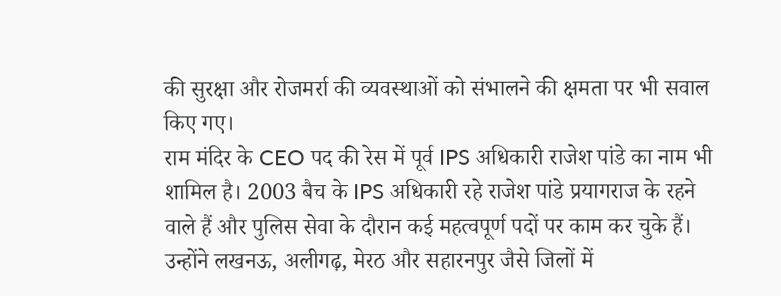की सुरक्षा और रोजमर्रा की व्यवस्थाओं को संभालने की क्षमता पर भी सवाल किए गए।
राम मंदिर के CEO पद की रेस में पूर्व IPS अधिकारी राजेश पांडे का नाम भी शामिल है। 2003 बैच के IPS अधिकारी रहे राजेश पांडे प्रयागराज के रहने वाले हैं और पुलिस सेवा के दौरान कई महत्वपूर्ण पदों पर काम कर चुके हैं। उन्होंने लखनऊ, अलीगढ़, मेरठ और सहारनपुर जैसे जिलों में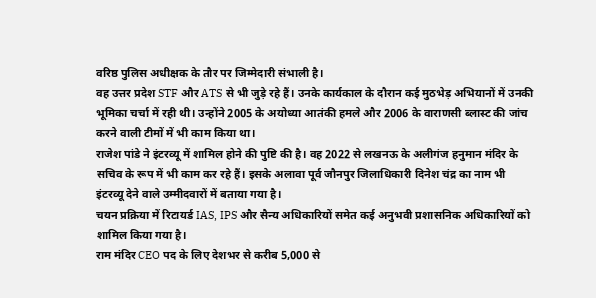वरिष्ठ पुलिस अधीक्षक के तौर पर जिम्मेदारी संभाली है।
वह उत्तर प्रदेश STF और ATS से भी जुड़े रहे हैं। उनके कार्यकाल के दौरान कई मुठभेड़ अभियानों में उनकी भूमिका चर्चा में रही थी। उन्होंने 2005 के अयोध्या आतंकी हमले और 2006 के वाराणसी ब्लास्ट की जांच करने वाली टीमों में भी काम किया था।
राजेश पांडे ने इंटरव्यू में शामिल होने की पुष्टि की है। वह 2022 से लखनऊ के अलीगंज हनुमान मंदिर के सचिव के रूप में भी काम कर रहे हैं। इसके अलावा पूर्व जौनपुर जिलाधिकारी दिनेश चंद्र का नाम भी इंटरव्यू देने वाले उम्मीदवारों में बताया गया है।
चयन प्रक्रिया में रिटायर्ड IAS, IPS और सैन्य अधिकारियों समेत कई अनुभवी प्रशासनिक अधिकारियों को शामिल किया गया है।
राम मंदिर CEO पद के लिए देशभर से करीब 5,000 से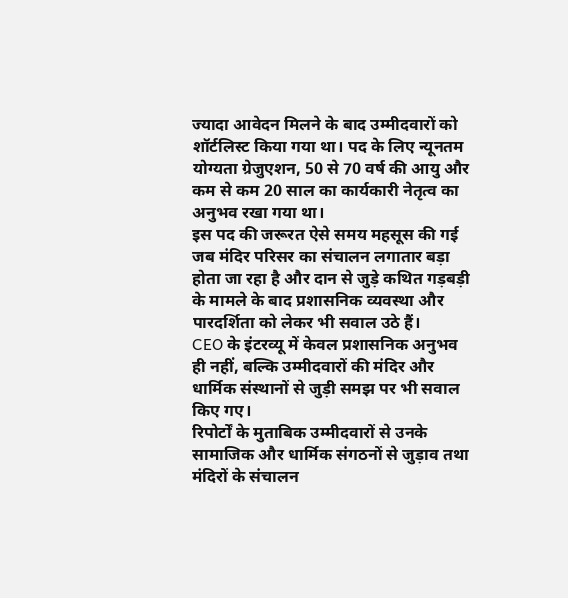ज्यादा आवेदन मिलने के बाद उम्मीदवारों को शॉर्टलिस्ट किया गया था। पद के लिए न्यूनतम योग्यता ग्रेजुएशन, 50 से 70 वर्ष की आयु और कम से कम 20 साल का कार्यकारी नेतृत्व का अनुभव रखा गया था।
इस पद की जरूरत ऐसे समय महसूस की गई जब मंदिर परिसर का संचालन लगातार बड़ा होता जा रहा है और दान से जुड़े कथित गड़बड़ी के मामले के बाद प्रशासनिक व्यवस्था और पारदर्शिता को लेकर भी सवाल उठे हैं।
CEO के इंटरव्यू में केवल प्रशासनिक अनुभव ही नहीं, बल्कि उम्मीदवारों की मंदिर और धार्मिक संस्थानों से जुड़ी समझ पर भी सवाल किए गए।
रिपोर्टों के मुताबिक उम्मीदवारों से उनके सामाजिक और धार्मिक संगठनों से जुड़ाव तथा मंदिरों के संचालन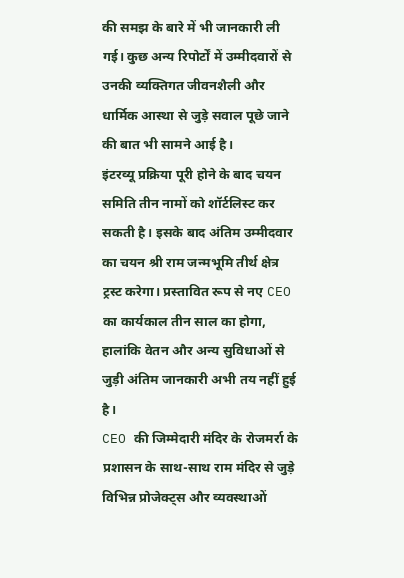की समझ के बारे में भी जानकारी ली गई। कुछ अन्य रिपोर्टों में उम्मीदवारों से उनकी व्यक्तिगत जीवनशैली और धार्मिक आस्था से जुड़े सवाल पूछे जाने की बात भी सामने आई है।
इंटरव्यू प्रक्रिया पूरी होने के बाद चयन समिति तीन नामों को शॉर्टलिस्ट कर सकती है। इसके बाद अंतिम उम्मीदवार का चयन श्री राम जन्मभूमि तीर्थ क्षेत्र ट्रस्ट करेगा। प्रस्तावित रूप से नए CEO का कार्यकाल तीन साल का होगा, हालांकि वेतन और अन्य सुविधाओं से जुड़ी अंतिम जानकारी अभी तय नहीं हुई है।
CEO की जिम्मेदारी मंदिर के रोजमर्रा के प्रशासन के साथ-साथ राम मंदिर से जुड़े विभिन्न प्रोजेक्ट्स और व्यवस्थाओं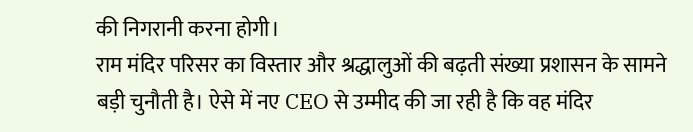की निगरानी करना होगी।
राम मंदिर परिसर का विस्तार और श्रद्धालुओं की बढ़ती संख्या प्रशासन के सामने बड़ी चुनौती है। ऐसे में नए CEO से उम्मीद की जा रही है कि वह मंदिर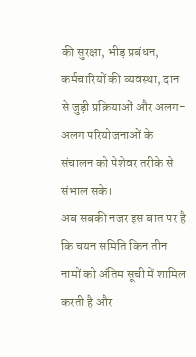की सुरक्षा, भीड़ प्रबंधन, कर्मचारियों की व्यवस्था, दान से जुड़ी प्रक्रियाओं और अलग-अलग परियोजनाओं के संचालन को पेशेवर तरीके से संभाल सके।
अब सबकी नजर इस बात पर है कि चयन समिति किन तीन नामों को अंतिम सूची में शामिल करती है और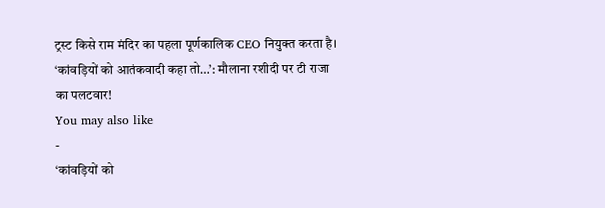ट्रस्ट किसे राम मंदिर का पहला पूर्णकालिक CEO नियुक्त करता है।
‘कांवड़ियों को आतंकवादी कहा तो…’: मौलाना रशीदी पर टी राजा का पलटवार!
You may also like
-
‘कांवड़ियों को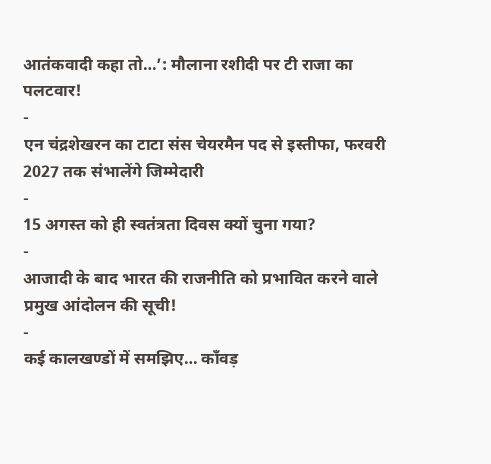आतंकवादी कहा तो…’: मौलाना रशीदी पर टी राजा का पलटवार!
-
एन चंद्रशेखरन का टाटा संस चेयरमैन पद से इस्तीफा, फरवरी 2027 तक संभालेंगे जिम्मेदारी
-
15 अगस्त को ही स्वतंत्रता दिवस क्यों चुना गया?
-
आजादी के बाद भारत की राजनीति को प्रभावित करने वाले प्रमुख आंदोलन की सूची!
-
कई कालखण्डों में समझिए… काँवड़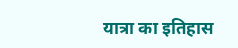यात्रा का इतिहास